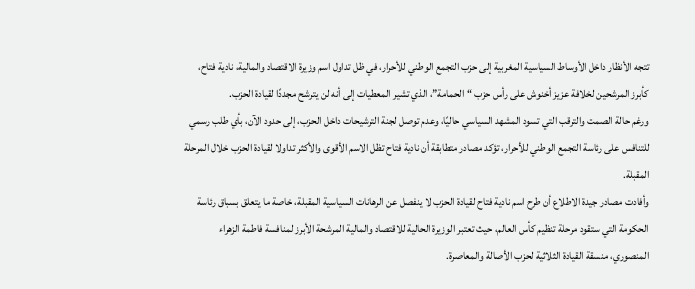تتجه الأنظار داخل الأوساط السياسية المغربية إلى حزب التجمع الوطني للأحرار، في ظل تداول اسم وزيرة الاقتصاد والمالية، نادية فتاح، كأبرز المرشحين لخلافة عزيز أخنوش على رأس حزب “الحمامة”، الذي تشير المعطيات إلى أنه لن يترشح مجددًا لقيادة الحزب.
ورغم حالة الصمت والترقب التي تسود المشهد السياسي حاليًا، وعدم توصل لجنة الترشيحات داخل الحزب، إلى حدود الآن، بأي طلب رسمي للتنافس على رئاسة التجمع الوطني للأحرار، تؤكد مصادر متطابقة أن نادية فتاح تظل الاسم الأقوى والأكثر تداولا لقيادة الحزب خلال المرحلة المقبلة.
وأفادت مصادر جيدة الاطلاع أن طرح اسم نادية فتاح لقيادة الحزب لا ينفصل عن الرهانات السياسية المقبلة، خاصة ما يتعلق بسباق رئاسة الحكومة التي ستقود مرحلة تنظيم كأس العالم، حيث تعتبر الوزيرة الحالية للاقتصاد والمالية المرشحة الأبرز لمنافسة فاطمة الزهراء المنصوري، منسقة القيادة الثلاثية لحزب الأصالة والمعاصرة.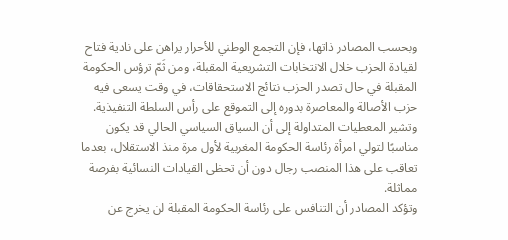وبحسب المصادر ذاتها، فإن التجمع الوطني للأحرار يراهن على نادية فتاح لقيادة الحزب خلال الانتخابات التشريعية المقبلة، ومن ثَمّ ترؤس الحكومة المقبلة في حال تصدر الحزب نتائج الاستحقاقات، في وقت يسعى فيه حزب الأصالة والمعاصرة بدوره إلى التموقع على رأس السلطة التنفيذية.
وتشير المعطيات المتداولة إلى أن السياق السياسي الحالي قد يكون مناسبًا لتولي امرأة رئاسة الحكومة المغربية لأول مرة منذ الاستقلال، بعدما تعاقب على هذا المنصب رجال دون أن تحظى القيادات النسائية بفرصة مماثلة.
وتؤكد المصادر أن التنافس على رئاسة الحكومة المقبلة لن يخرج عن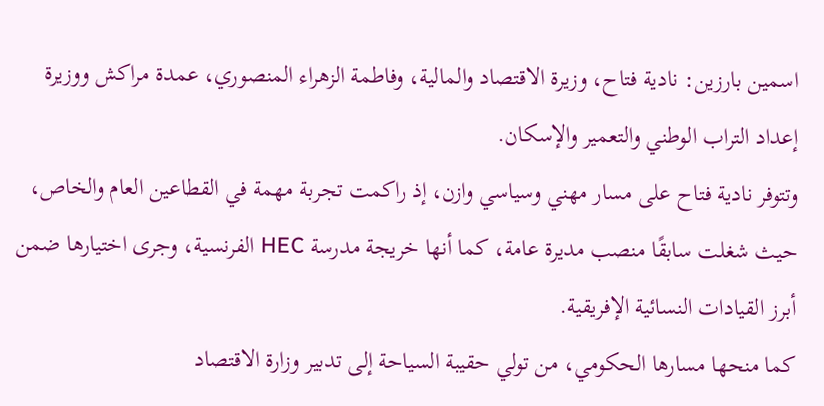اسمين بارزين: نادية فتاح، وزيرة الاقتصاد والمالية، وفاطمة الزهراء المنصوري، عمدة مراكش ووزيرة إعداد التراب الوطني والتعمير والإسكان.
وتتوفر نادية فتاح على مسار مهني وسياسي وازن، إذ راكمت تجربة مهمة في القطاعين العام والخاص، حيث شغلت سابقًا منصب مديرة عامة، كما أنها خريجة مدرسة HEC الفرنسية، وجرى اختيارها ضمن أبرز القيادات النسائية الإفريقية.
كما منحها مسارها الحكومي، من تولي حقيبة السياحة إلى تدبير وزارة الاقتصاد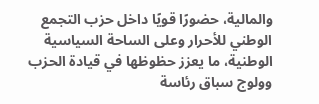والمالية، حضورًا قويًا داخل حزب التجمع الوطني للأحرار وعلى الساحة السياسية الوطنية، ما يعزز حظوظها في قيادة الحزب وولوج سباق رئاسة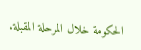الحكومة خلال المرحلة المقبلة.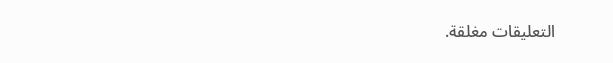التعليقات مغلقة.